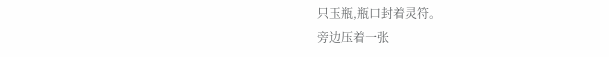只玉瓶,瓶口封着灵符。
旁边压着一张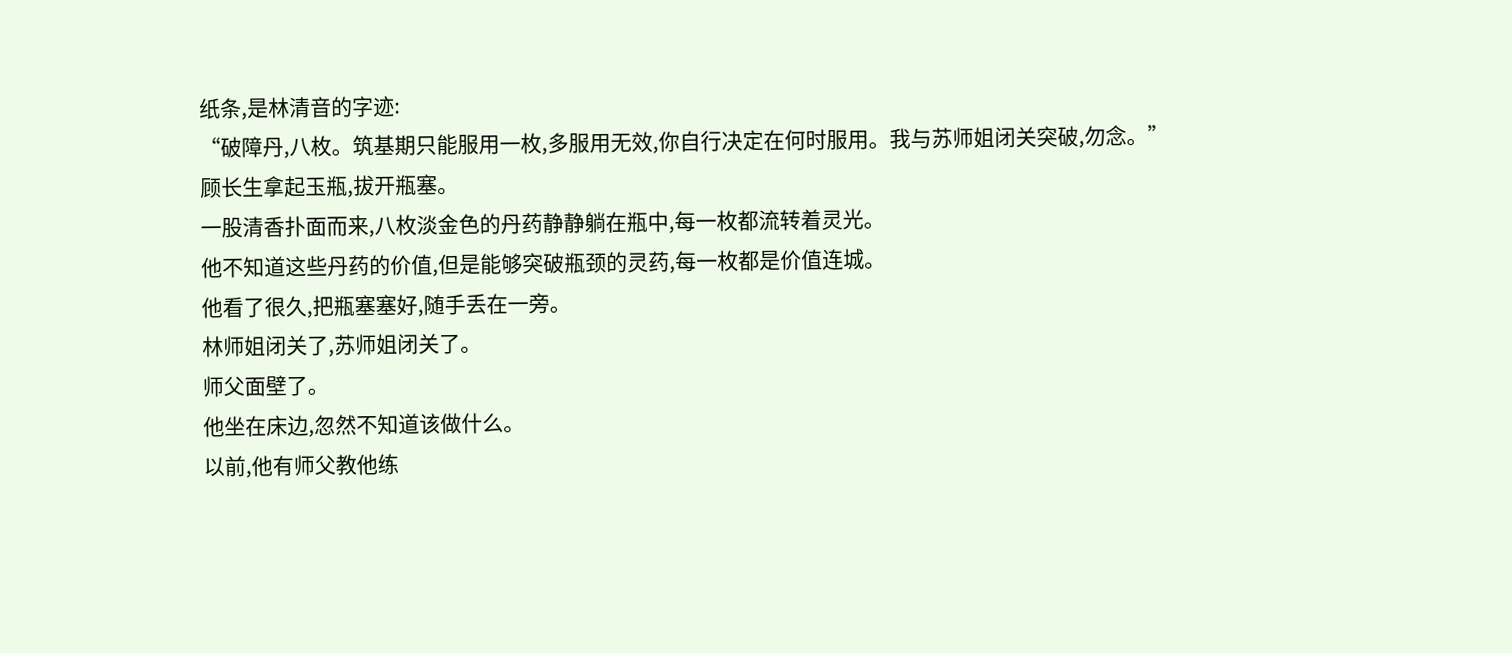纸条,是林清音的字迹:
“破障丹,八枚。筑基期只能服用一枚,多服用无效,你自行决定在何时服用。我与苏师姐闭关突破,勿念。”
顾长生拿起玉瓶,拔开瓶塞。
一股清香扑面而来,八枚淡金色的丹药静静躺在瓶中,每一枚都流转着灵光。
他不知道这些丹药的价值,但是能够突破瓶颈的灵药,每一枚都是价值连城。
他看了很久,把瓶塞塞好,随手丢在一旁。
林师姐闭关了,苏师姐闭关了。
师父面壁了。
他坐在床边,忽然不知道该做什么。
以前,他有师父教他练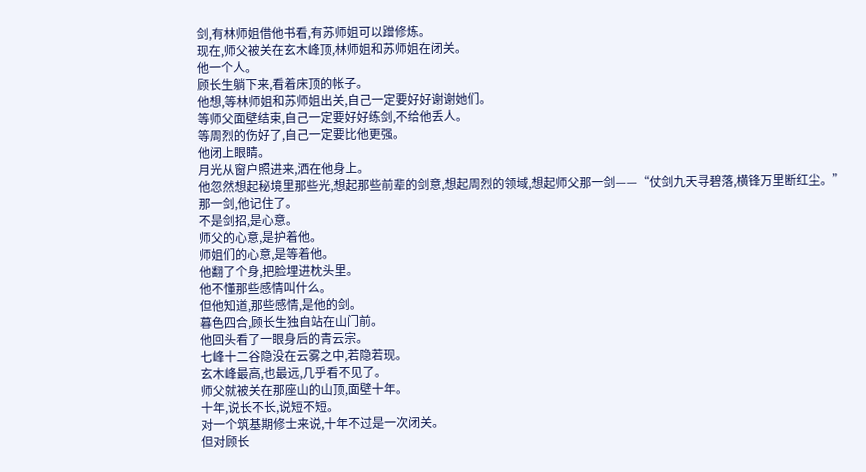剑,有林师姐借他书看,有苏师姐可以蹭修炼。
现在,师父被关在玄木峰顶,林师姐和苏师姐在闭关。
他一个人。
顾长生躺下来,看着床顶的帐子。
他想,等林师姐和苏师姐出关,自己一定要好好谢谢她们。
等师父面壁结束,自己一定要好好练剑,不给他丢人。
等周烈的伤好了,自己一定要比他更强。
他闭上眼睛。
月光从窗户照进来,洒在他身上。
他忽然想起秘境里那些光,想起那些前辈的剑意,想起周烈的领域,想起师父那一剑——“仗剑九天寻碧落,横锋万里断红尘。”
那一剑,他记住了。
不是剑招,是心意。
师父的心意,是护着他。
师姐们的心意,是等着他。
他翻了个身,把脸埋进枕头里。
他不懂那些感情叫什么。
但他知道,那些感情,是他的剑。
暮色四合,顾长生独自站在山门前。
他回头看了一眼身后的青云宗。
七峰十二谷隐没在云雾之中,若隐若现。
玄木峰最高,也最远,几乎看不见了。
师父就被关在那座山的山顶,面壁十年。
十年,说长不长,说短不短。
对一个筑基期修士来说,十年不过是一次闭关。
但对顾长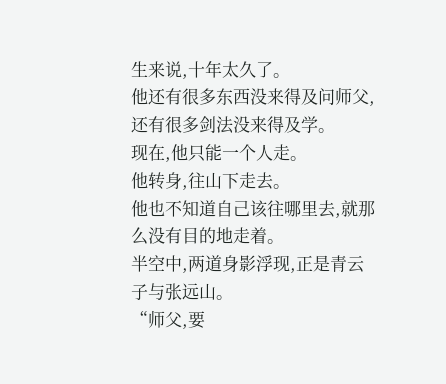生来说,十年太久了。
他还有很多东西没来得及问师父,还有很多剑法没来得及学。
现在,他只能一个人走。
他转身,往山下走去。
他也不知道自己该往哪里去,就那么没有目的地走着。
半空中,两道身影浮现,正是青云子与张远山。
“师父,要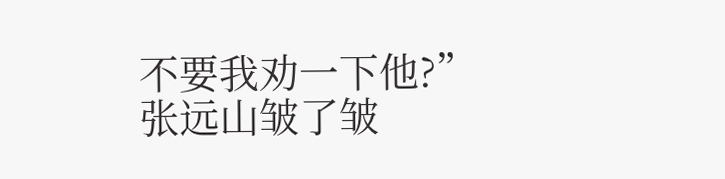不要我劝一下他?”张远山皱了皱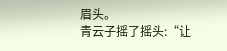眉头。
青云子摇了摇头:“让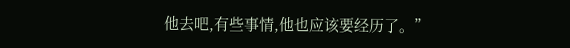他去吧,有些事情,他也应该要经历了。”